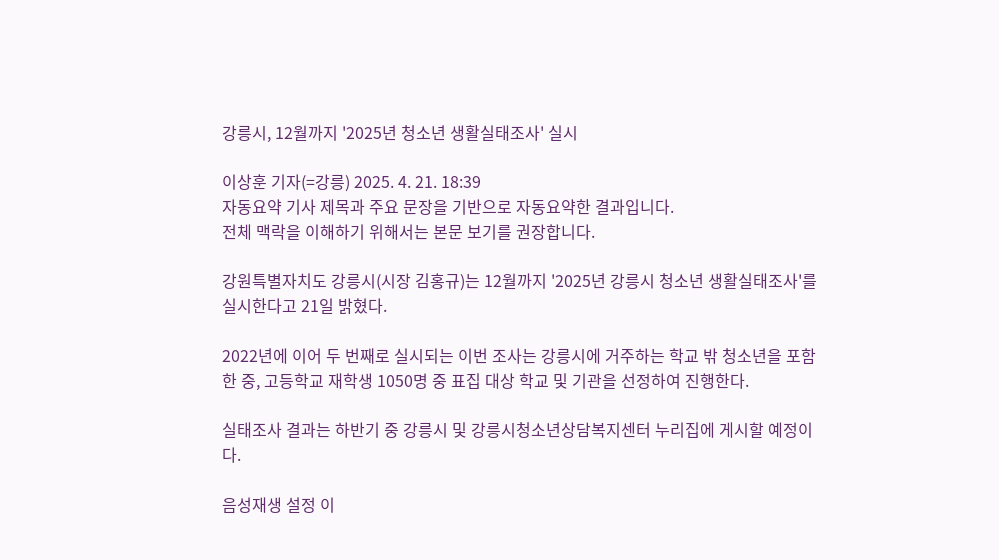강릉시, 12월까지 '2025년 청소년 생활실태조사' 실시

이상훈 기자(=강릉) 2025. 4. 21. 18:39
자동요약 기사 제목과 주요 문장을 기반으로 자동요약한 결과입니다.
전체 맥락을 이해하기 위해서는 본문 보기를 권장합니다.

강원특별자치도 강릉시(시장 김홍규)는 12월까지 '2025년 강릉시 청소년 생활실태조사'를 실시한다고 21일 밝혔다.

2022년에 이어 두 번째로 실시되는 이번 조사는 강릉시에 거주하는 학교 밖 청소년을 포함한 중, 고등학교 재학생 1050명 중 표집 대상 학교 및 기관을 선정하여 진행한다.

실태조사 결과는 하반기 중 강릉시 및 강릉시청소년상담복지센터 누리집에 게시할 예정이다.

음성재생 설정 이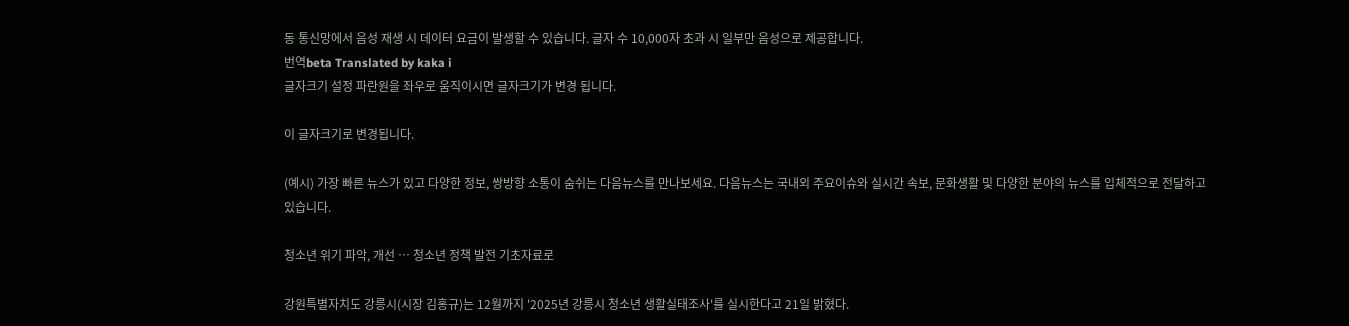동 통신망에서 음성 재생 시 데이터 요금이 발생할 수 있습니다. 글자 수 10,000자 초과 시 일부만 음성으로 제공합니다.
번역beta Translated by kaka i
글자크기 설정 파란원을 좌우로 움직이시면 글자크기가 변경 됩니다.

이 글자크기로 변경됩니다.

(예시) 가장 빠른 뉴스가 있고 다양한 정보, 쌍방향 소통이 숨쉬는 다음뉴스를 만나보세요. 다음뉴스는 국내외 주요이슈와 실시간 속보, 문화생활 및 다양한 분야의 뉴스를 입체적으로 전달하고 있습니다.

청소년 위기 파악, 개선 … 청소년 정책 발전 기초자료로

강원특별자치도 강릉시(시장 김홍규)는 12월까지 '2025년 강릉시 청소년 생활실태조사'를 실시한다고 21일 밝혔다.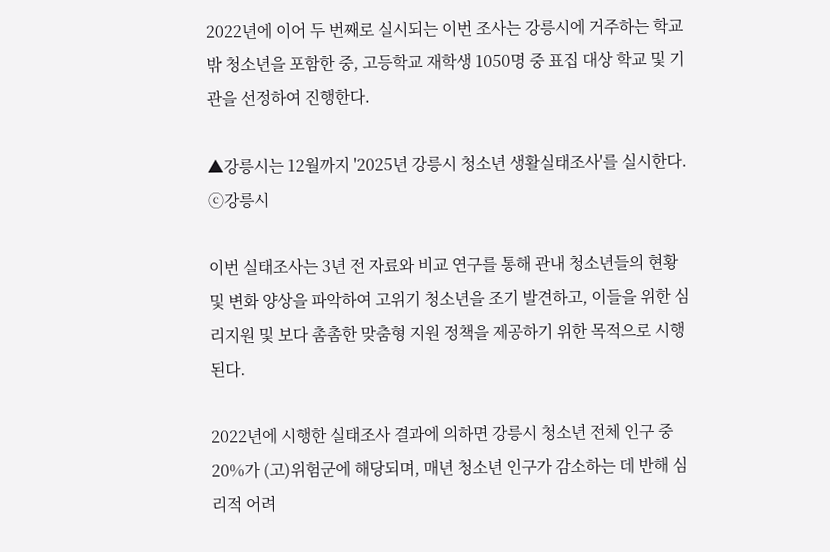2022년에 이어 두 번째로 실시되는 이번 조사는 강릉시에 거주하는 학교 밖 청소년을 포함한 중, 고등학교 재학생 1050명 중 표집 대상 학교 및 기관을 선정하여 진행한다.

▲강릉시는 12월까지 '2025년 강릉시 청소년 생활실태조사'를 실시한다. ⓒ강릉시

이번 실태조사는 3년 전 자료와 비교 연구를 통해 관내 청소년들의 현황 및 변화 양상을 파악하여 고위기 청소년을 조기 발견하고, 이들을 위한 심리지원 및 보다 촘촘한 맞춤형 지원 정책을 제공하기 위한 목적으로 시행된다.

2022년에 시행한 실태조사 결과에 의하면 강릉시 청소년 전체 인구 중 20%가 (고)위험군에 해당되며, 매년 청소년 인구가 감소하는 데 반해 심리적 어려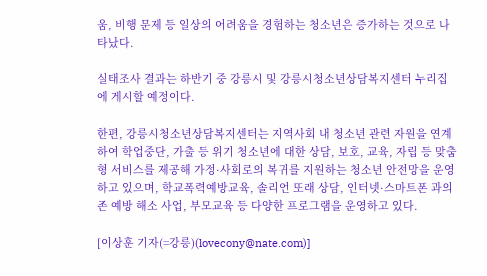움, 비행 문제 등 일상의 어려움을 경험하는 청소년은 증가하는 것으로 나타났다.

실태조사 결과는 하반기 중 강릉시 및 강릉시청소년상담복지센터 누리집에 게시할 예정이다.

한편, 강릉시청소년상담복지센터는 지역사회 내 청소년 관련 자원을 연계하여 학업중단, 가출 등 위기 청소년에 대한 상담, 보호, 교육, 자립 등 맞춤형 서비스를 제공해 가정·사회로의 복귀를 지원하는 청소년 안전망을 운영하고 있으며, 학교폭력예방교육, 솔리언 또래 상담, 인터넷·스마트폰 과의존 예방 해소 사업, 부모교육 등 다양한 프로그램을 운영하고 있다.

[이상훈 기자(=강릉)(lovecony@nate.com)]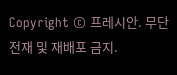Copyright © 프레시안. 무단전재 및 재배포 금지.